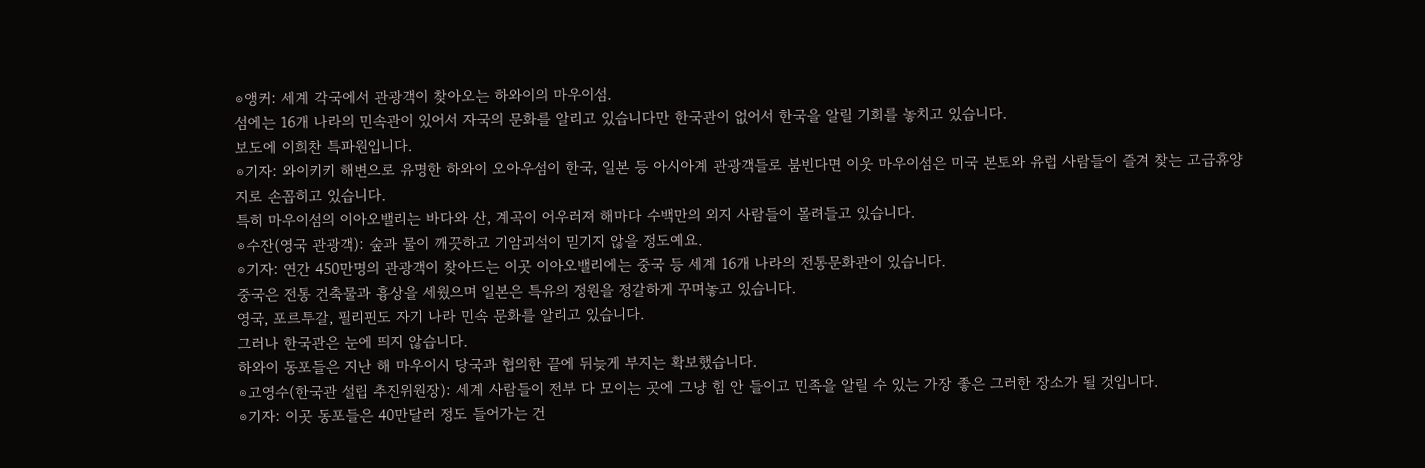⊙앵커: 세계 각국에서 관광객이 찾아오는 하와이의 마우이섬.
섬에는 16개 나라의 민속관이 있어서 자국의 문화를 알리고 있습니다만 한국관이 없어서 한국을 알릴 기회를 놓치고 있습니다.
보도에 이희찬 특파원입니다.
⊙기자: 와이키키 해변으로 유명한 하와이 오아우섬이 한국, 일본 등 아시아계 관광객들로 붐빈다면 이웃 마우이섬은 미국 본토와 유럽 사람들이 즐겨 찾는 고급휴양지로 손꼽히고 있습니다.
특히 마우이섬의 이아오밸리는 바다와 산, 계곡이 어우러져 해마다 수백만의 외지 사람들이 몰려들고 있습니다.
⊙수잔(영국 관광객): 숲과 물이 깨끗하고 기암괴석이 믿기지 않을 정도예요.
⊙기자: 연간 450만명의 관광객이 찾아드는 이곳 이아오밸리에는 중국 등 세계 16개 나라의 전통문화관이 있습니다.
중국은 전통 건축물과 흉상을 세웠으며 일본은 특유의 정원을 정갈하게 꾸며놓고 있습니다.
영국, 포르투갈, 필리핀도 자기 나라 민속 문화를 알리고 있습니다.
그러나 한국관은 눈에 띄지 않습니다.
하와이 동포들은 지난 해 마우이시 당국과 협의한 끝에 뒤늦게 부지는 확보했습니다.
⊙고영수(한국관 설립 추진위원장): 세계 사람들이 전부 다 모이는 곳에 그냥 힘 안 들이고 민족을 알릴 수 있는 가장 좋은 그러한 장소가 될 것입니다.
⊙기자: 이곳 동포들은 40만달러 정도 들어가는 건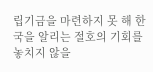립기금을 마련하지 못 해 한국을 알리는 절호의 기회를 놓치지 않을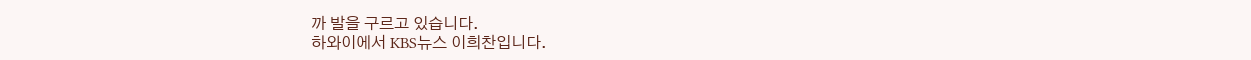까 발을 구르고 있습니다.
하와이에서 KBS뉴스 이희찬입니다.